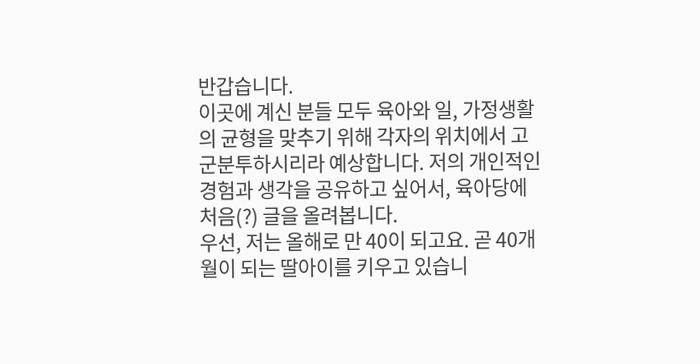반갑습니다.
이곳에 계신 분들 모두 육아와 일, 가정생활의 균형을 맞추기 위해 각자의 위치에서 고군분투하시리라 예상합니다. 저의 개인적인 경험과 생각을 공유하고 싶어서, 육아당에 처음(?) 글을 올려봅니다.
우선, 저는 올해로 만 40이 되고요. 곧 40개월이 되는 딸아이를 키우고 있습니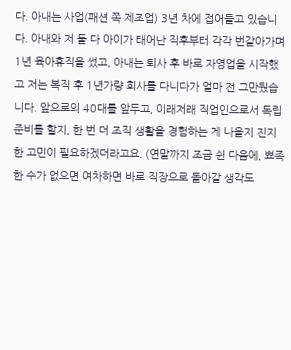다. 아내는 사업(패션 쪽 제조업) 3년 차에 접어들고 있습니다. 아내와 저 둘 다 아이가 태어난 직후부터 각각 번갈아가며 1년 육아휴직을 썼고, 아내는 퇴사 후 바로 자영업을 시작했고 저는 복직 후 1년가량 회사를 다니다가 얼마 전 그만뒀습니다. 앞으로의 40대를 앞두고, 이래저래 직업인으로서 독립 준비를 할지, 한 번 더 조직 생활을 경험하는 게 나을지 진지한 고민이 필요하겠더라고요. (연말까지 조금 쉰 다음에, 뾰족한 수가 없으면 여차하면 바로 직장으로 돌아갈 생각도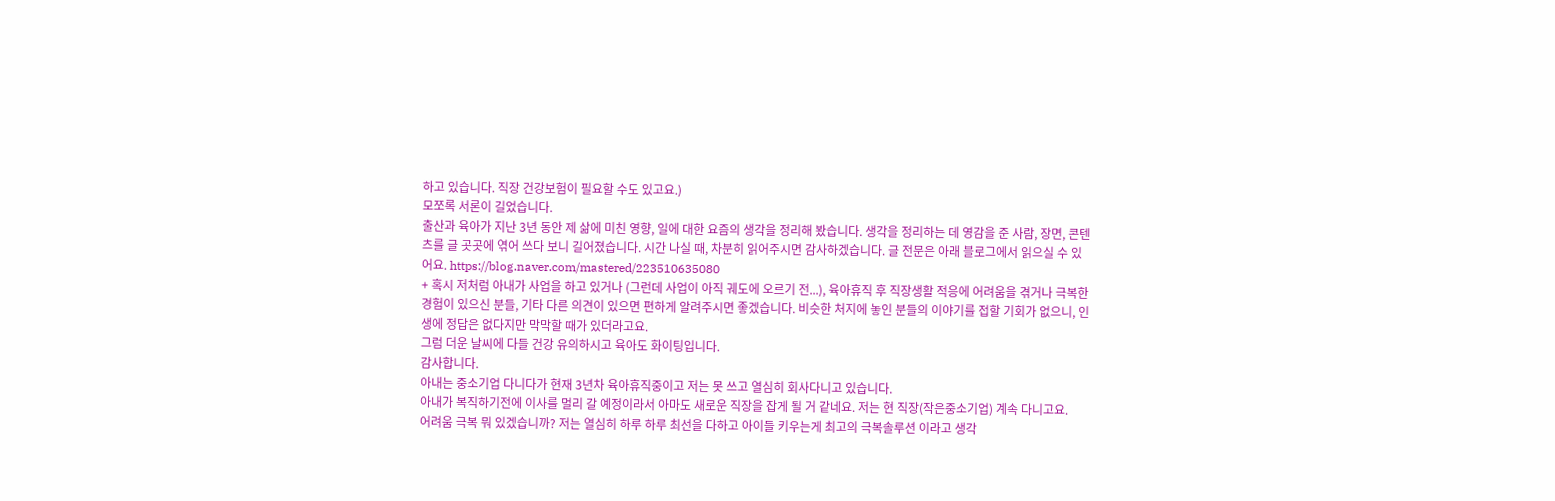하고 있습니다. 직장 건강보험이 필요할 수도 있고요.)
모쪼록 서론이 길었습니다.
출산과 육아가 지난 3년 동안 제 삶에 미친 영향, 일에 대한 요즘의 생각을 정리해 봤습니다. 생각을 정리하는 데 영감을 준 사람, 장면, 콘텐츠를 글 곳곳에 엮어 쓰다 보니 길어졌습니다. 시간 나실 때, 차분히 읽어주시면 감사하겠습니다. 글 전문은 아래 블로그에서 읽으실 수 있어요. https://blog.naver.com/mastered/223510635080
+ 혹시 저처럼 아내가 사업을 하고 있거나 (그런데 사업이 아직 궤도에 오르기 전...), 육아휴직 후 직장생활 적응에 어려움을 겪거나 극복한 경험이 있으신 분들, 기타 다른 의견이 있으면 편하게 알려주시면 좋겠습니다. 비슷한 처지에 놓인 분들의 이야기를 접할 기회가 없으니, 인생에 정답은 없다지만 막막할 때가 있더라고요.
그럼 더운 날씨에 다들 건강 유의하시고 육아도 화이팅입니다.
감사합니다.
아내는 중소기업 다니다가 현재 3년차 육아휴직중이고 저는 못 쓰고 열심히 회사다니고 있습니다.
아내가 복직하기전에 이사를 멀리 갈 예정이라서 아마도 새로운 직장을 잡게 될 거 같네요. 저는 현 직장(작은중소기업) 계속 다니고요.
어려움 극복 뭐 있겠습니까? 저는 열심히 하루 하루 최선을 다하고 아이들 키우는게 최고의 극복솔루션 이라고 생각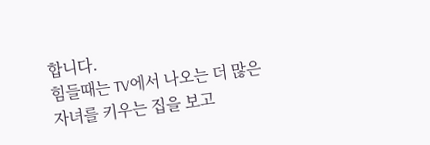합니다.
힘들때는 TV에서 나오는 더 많은 자녀를 키우는 집을 보고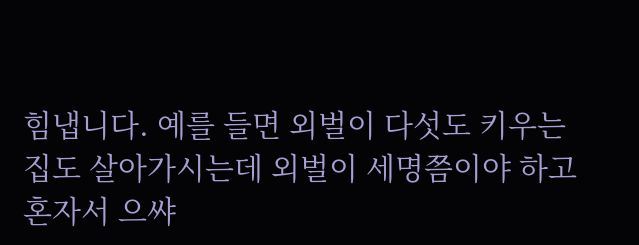힘냅니다. 예를 들면 외벌이 다섯도 키우는 집도 살아가시는데 외벌이 세명쯤이야 하고 혼자서 으쌰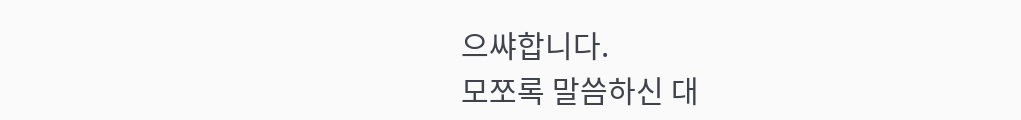으쌰합니다.
모쪼록 말씀하신 대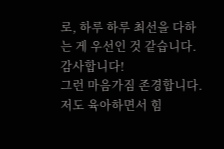로, 하루 하루 최선을 다하는 게 우선인 것 같습니다. 감사합니다!
그런 마음가짐 존경합니다. 저도 육아하면서 힘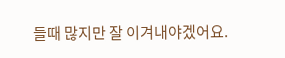들때 많지만 잘 이겨내야겠어요.